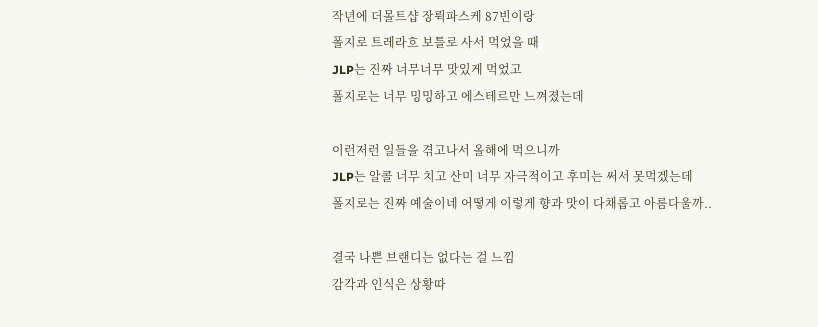작년에 더몰트샵 장뤽파스케 87빈이랑
폴지로 트레라흐 보틀로 사서 먹었을 때
JLP는 진짜 너무너무 맛있게 먹었고
폴지로는 너무 밍밍하고 에스테르만 느껴졌는데

이런저런 일들을 겪고나서 올해에 먹으니까
JLP는 알콜 너무 치고 산미 너무 자극적이고 후미는 써서 못먹겠는데
폴지로는 진짜 예술이네 어떻게 이렇게 향과 맛이 다채롭고 아름다울까..

결국 나쁜 브랜디는 없다는 걸 느낌
감각과 인식은 상황따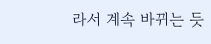라서 계속 바뀌는 듯